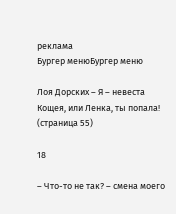реклама
Бургер менюБургер меню

Лоя Дорских – Я – невеста Кощея, или Ленка, ты попала! (страница 55)

18

– Что-то не так? – смена моего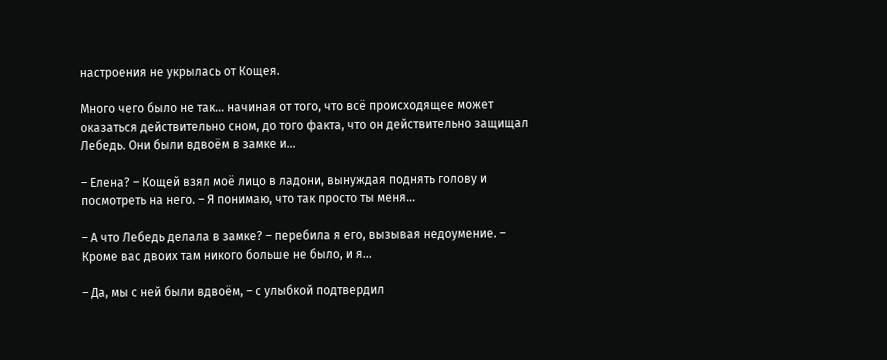настроения не укрылась от Кощея.

Много чего было не так… начиная от того, что всё происходящее может оказаться действительно сном, до того факта, что он действительно защищал Лебедь. Они были вдвоём в замке и…

– Елена? – Кощей взял моё лицо в ладони, вынуждая поднять голову и посмотреть на него. – Я понимаю, что так просто ты меня…

– А что Лебедь делала в замке? – перебила я его, вызывая недоумение. – Кроме вас двоих там никого больше не было, и я…

– Да, мы с ней были вдвоём, – с улыбкой подтвердил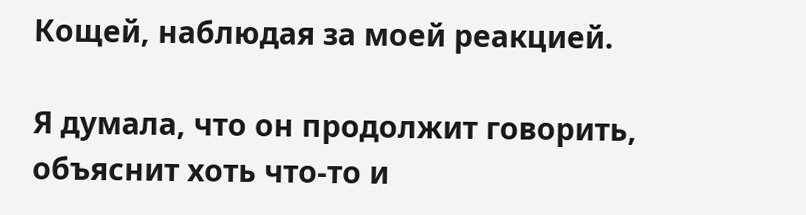Кощей, наблюдая за моей реакцией.

Я думала, что он продолжит говорить, объяснит хоть что-то и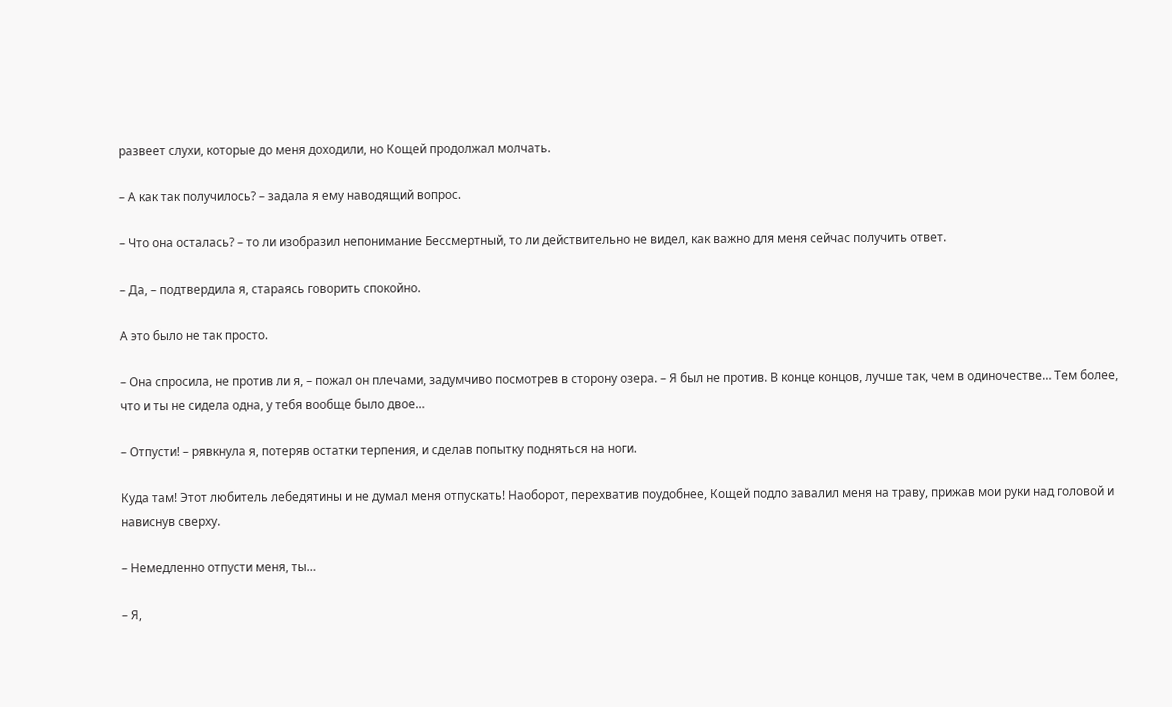развеет слухи, которые до меня доходили, но Кощей продолжал молчать.

– А как так получилось? – задала я ему наводящий вопрос.

– Что она осталась? – то ли изобразил непонимание Бессмертный, то ли действительно не видел, как важно для меня сейчас получить ответ.

– Да, – подтвердила я, стараясь говорить спокойно.

А это было не так просто.

– Она спросила, не против ли я, – пожал он плечами, задумчиво посмотрев в сторону озера. – Я был не против. В конце концов, лучше так, чем в одиночестве… Тем более, что и ты не сидела одна, у тебя вообще было двое…

– Отпусти! – рявкнула я, потеряв остатки терпения, и сделав попытку подняться на ноги.

Куда там! Этот любитель лебедятины и не думал меня отпускать! Наоборот, перехватив поудобнее, Кощей подло завалил меня на траву, прижав мои руки над головой и нависнув сверху.

– Немедленно отпусти меня, ты…

– Я,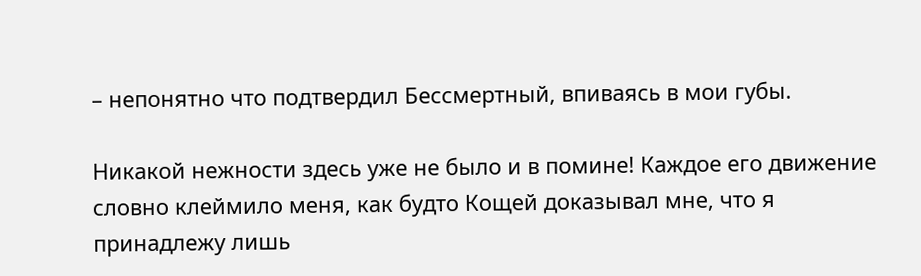– непонятно что подтвердил Бессмертный, впиваясь в мои губы.

Никакой нежности здесь уже не было и в помине! Каждое его движение словно клеймило меня, как будто Кощей доказывал мне, что я принадлежу лишь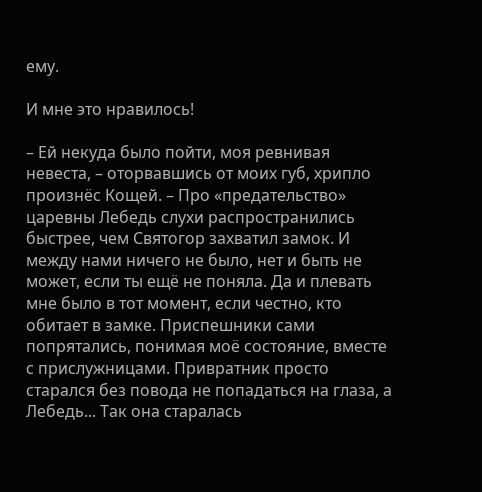ему.

И мне это нравилось!

– Ей некуда было пойти, моя ревнивая невеста, – оторвавшись от моих губ, хрипло произнёс Кощей. – Про «предательство» царевны Лебедь слухи распространились быстрее, чем Святогор захватил замок. И между нами ничего не было, нет и быть не может, если ты ещё не поняла. Да и плевать мне было в тот момент, если честно, кто обитает в замке. Приспешники сами попрятались, понимая моё состояние, вместе с прислужницами. Привратник просто старался без повода не попадаться на глаза, а Лебедь... Так она старалась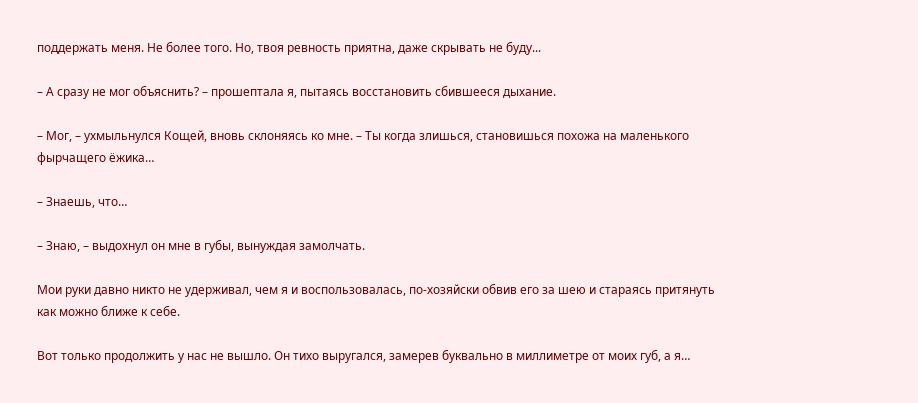поддержать меня. Не более того. Но, твоя ревность приятна, даже скрывать не буду...

– А сразу не мог объяснить? – прошептала я, пытаясь восстановить сбившееся дыхание.

– Мог, – ухмыльнулся Кощей, вновь склоняясь ко мне. – Ты когда злишься, становишься похожа на маленького фырчащего ёжика…

– Знаешь, что…

– Знаю, – выдохнул он мне в губы, вынуждая замолчать.

Мои руки давно никто не удерживал, чем я и воспользовалась, по-хозяйски обвив его за шею и стараясь притянуть как можно ближе к себе.

Вот только продолжить у нас не вышло. Он тихо выругался, замерев буквально в миллиметре от моих губ, а я…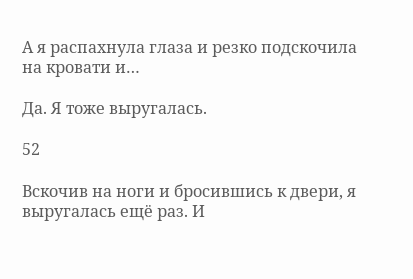А я распахнула глаза и резко подскочила на кровати и…

Да. Я тоже выругалась.

52

Вскочив на ноги и бросившись к двери, я выругалась ещё раз. И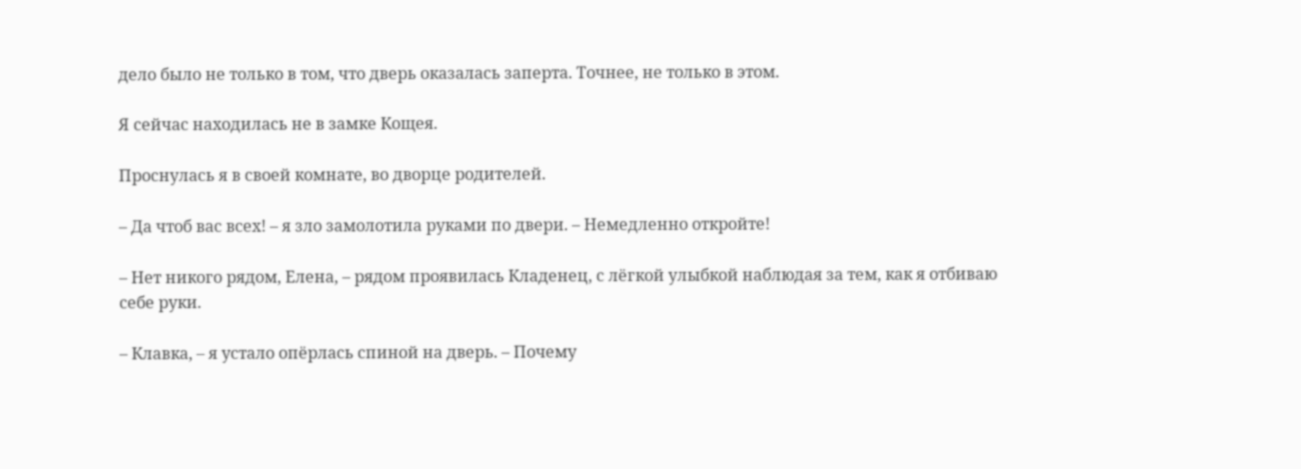дело было не только в том, что дверь оказалась заперта. Точнее, не только в этом.

Я сейчас находилась не в замке Кощея.

Проснулась я в своей комнате, во дворце родителей.

– Да чтоб вас всех! – я зло замолотила руками по двери. – Немедленно откройте!

– Нет никого рядом, Елена, – рядом проявилась Кладенец, с лёгкой улыбкой наблюдая за тем, как я отбиваю себе руки.

– Клавка, – я устало опёрлась спиной на дверь. – Почему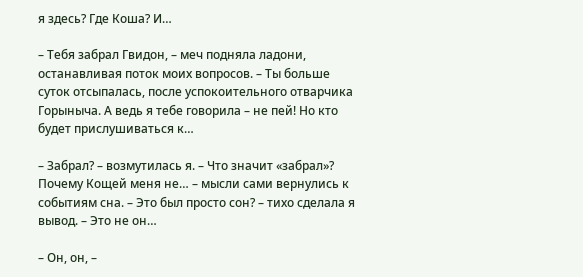я здесь? Где Коша? И…

– Тебя забрал Гвидон, – меч подняла ладони, останавливая поток моих вопросов. – Ты больше суток отсыпалась, после успокоительного отварчика Горыныча. А ведь я тебе говорила – не пей! Но кто будет прислушиваться к…

– Забрал? – возмутилась я. – Что значит «забрал»? Почему Кощей меня не… – мысли сами вернулись к событиям сна. – Это был просто сон? – тихо сделала я вывод. – Это не он…

– Он, он, –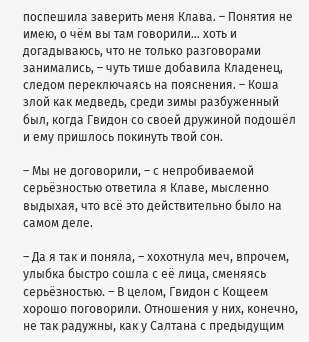поспешила заверить меня Клава. – Понятия не имею, о чём вы там говорили… хоть и догадываюсь, что не только разговорами занимались, – чуть тише добавила Кладенец, следом переключаясь на пояснения. – Коша злой как медведь, среди зимы разбуженный был, когда Гвидон со своей дружиной подошёл и ему пришлось покинуть твой сон.

– Мы не договорили, – с непробиваемой серьёзностью ответила я Клаве, мысленно выдыхая, что всё это действительно было на самом деле.

– Да я так и поняла, – хохотнула меч, впрочем, улыбка быстро сошла с её лица, сменяясь серьёзностью. – В целом, Гвидон с Кощеем хорошо поговорили. Отношения у них, конечно, не так радужны, как у Салтана с предыдущим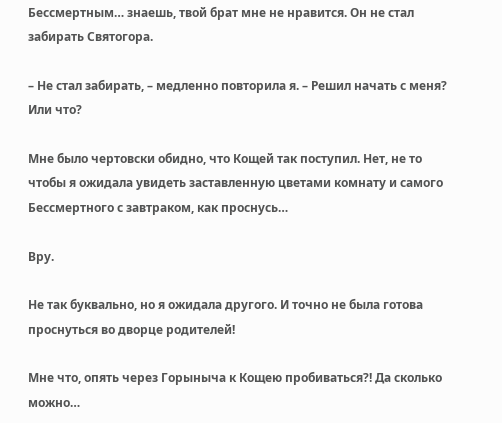Бессмертным… знаешь, твой брат мне не нравится. Он не стал забирать Святогора.

– Не стал забирать, – медленно повторила я. – Решил начать с меня? Или что?

Мне было чертовски обидно, что Кощей так поступил. Нет, не то чтобы я ожидала увидеть заставленную цветами комнату и самого Бессмертного с завтраком, как проснусь…

Вру.

Не так буквально, но я ожидала другого. И точно не была готова проснуться во дворце родителей!

Мне что, опять через Горыныча к Кощею пробиваться?! Да сколько можно…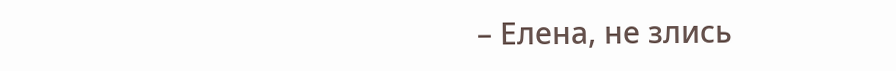– Елена, не злись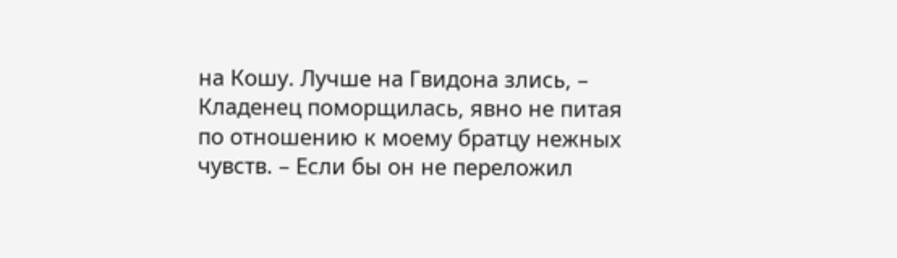на Кошу. Лучше на Гвидона злись, – Кладенец поморщилась, явно не питая по отношению к моему братцу нежных чувств. – Если бы он не переложил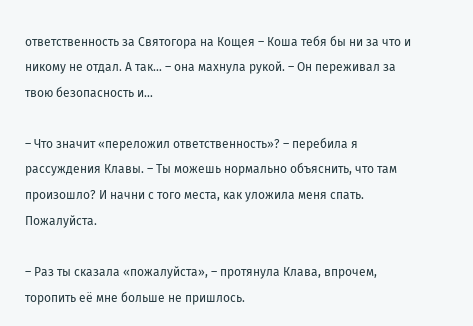ответственность за Святогора на Кощея – Коша тебя бы ни за что и никому не отдал. А так… – она махнула рукой. – Он переживал за твою безопасность и…

– Что значит «переложил ответственность»? – перебила я рассуждения Клавы. – Ты можешь нормально объяснить, что там произошло? И начни с того места, как уложила меня спать. Пожалуйста.

– Раз ты сказала «пожалуйста», – протянула Клава, впрочем, торопить её мне больше не пришлось.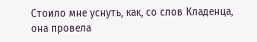Стоило мне уснуть, как, со слов Кладенца, она провела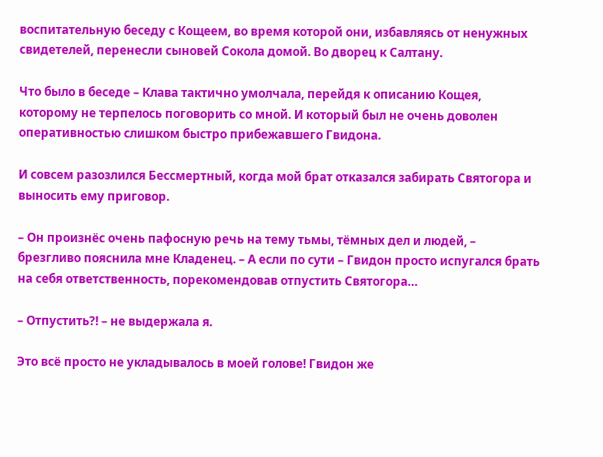воспитательную беседу с Кощеем, во время которой они, избавляясь от ненужных свидетелей, перенесли сыновей Сокола домой. Во дворец к Салтану.

Что было в беседе – Клава тактично умолчала, перейдя к описанию Кощея, которому не терпелось поговорить со мной. И который был не очень доволен оперативностью слишком быстро прибежавшего Гвидона.

И совсем разозлился Бессмертный, когда мой брат отказался забирать Святогора и выносить ему приговор.

– Он произнёс очень пафосную речь на тему тьмы, тёмных дел и людей, – брезгливо пояснила мне Кладенец. – А если по сути – Гвидон просто испугался брать на себя ответственность, порекомендовав отпустить Святогора…

– Отпустить?! – не выдержала я.

Это всё просто не укладывалось в моей голове! Гвидон же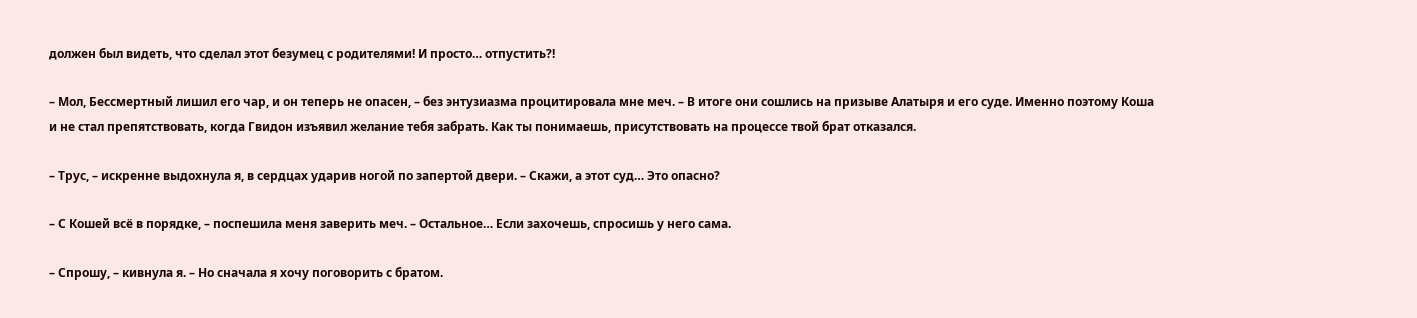должен был видеть, что сделал этот безумец с родителями! И просто… отпустить?!

– Мол, Бессмертный лишил его чар, и он теперь не опасен, – без энтузиазма процитировала мне меч. – В итоге они сошлись на призыве Алатыря и его суде. Именно поэтому Коша и не стал препятствовать, когда Гвидон изъявил желание тебя забрать. Как ты понимаешь, присутствовать на процессе твой брат отказался.

– Трус, – искренне выдохнула я, в сердцах ударив ногой по запертой двери. – Скажи, а этот суд… Это опасно?

– С Кошей всё в порядке, – поспешила меня заверить меч. – Остальное… Если захочешь, спросишь у него сама.

– Спрошу, – кивнула я. – Но сначала я хочу поговорить с братом.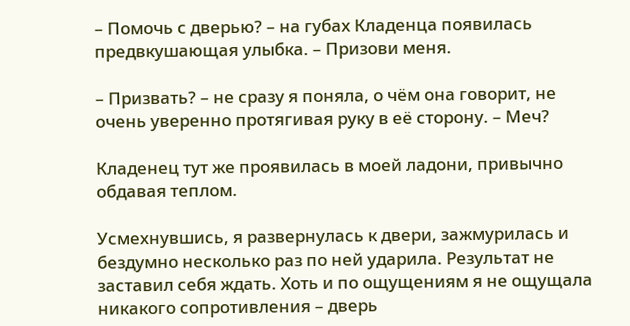– Помочь с дверью? – на губах Кладенца появилась предвкушающая улыбка. – Призови меня.

– Призвать? – не сразу я поняла, о чём она говорит, не очень уверенно протягивая руку в её сторону. – Меч?

Кладенец тут же проявилась в моей ладони, привычно обдавая теплом.

Усмехнувшись, я развернулась к двери, зажмурилась и бездумно несколько раз по ней ударила. Результат не заставил себя ждать. Хоть и по ощущениям я не ощущала никакого сопротивления – дверь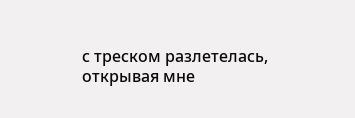с треском разлетелась, открывая мне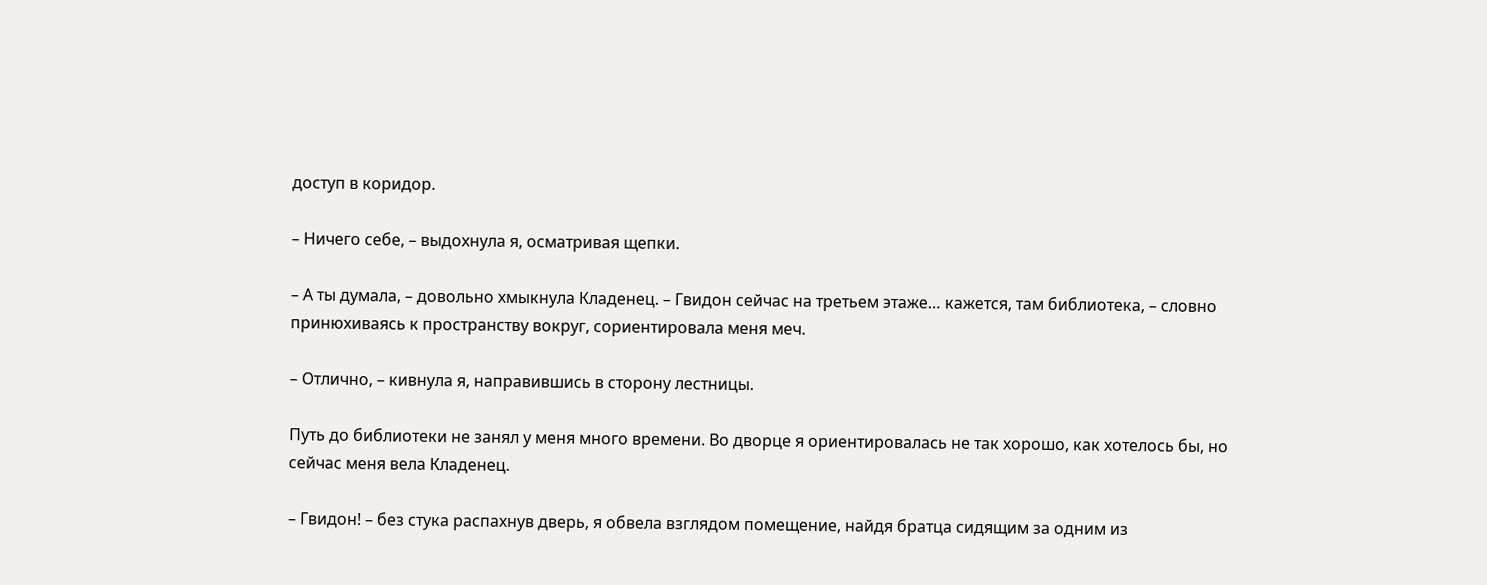доступ в коридор.

– Ничего себе, – выдохнула я, осматривая щепки.

– А ты думала, – довольно хмыкнула Кладенец. – Гвидон сейчас на третьем этаже… кажется, там библиотека, – словно принюхиваясь к пространству вокруг, сориентировала меня меч.

– Отлично, – кивнула я, направившись в сторону лестницы.

Путь до библиотеки не занял у меня много времени. Во дворце я ориентировалась не так хорошо, как хотелось бы, но сейчас меня вела Кладенец.

– Гвидон! – без стука распахнув дверь, я обвела взглядом помещение, найдя братца сидящим за одним из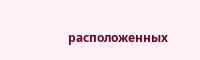расположенных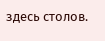здесь столов.